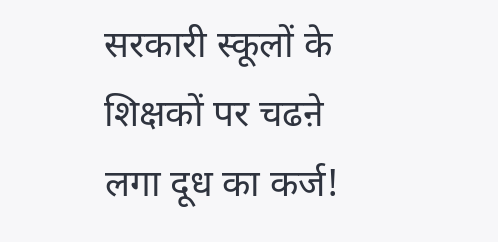सरकारी स्कूलों के शिक्षकों पर चढऩे लगा दूध का कर्ज!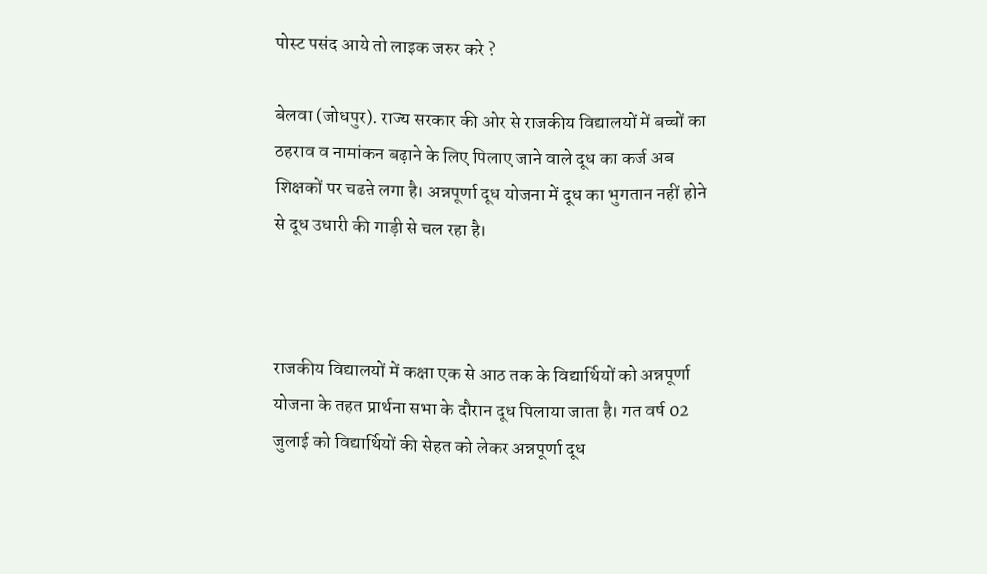पोस्ट पसंद आये तो लाइक जरुर करे ?

बेलवा (जोधपुर). राज्य सरकार की ओर से राजकीय विद्यालयों में बच्चों का ठहराव व नामांकन बढ़ाने के लिए पिलाए जाने वाले दूध का कर्ज अब शिक्षकों पर चढऩे लगा है। अन्नपूर्णा दूध योजना में दूध का भुगतान नहीं होने से दूध उधारी की गाड़ी से चल रहा है।



राजकीय विद्यालयों में कक्षा एक से आठ तक के विद्यार्थियों को अन्नपूर्णा योजना के तहत प्रार्थना सभा के दौरान दूध पिलाया जाता है। गत वर्ष 02 जुलाई को विद्यार्थियों की सेहत को लेकर अन्नपूर्णा दूध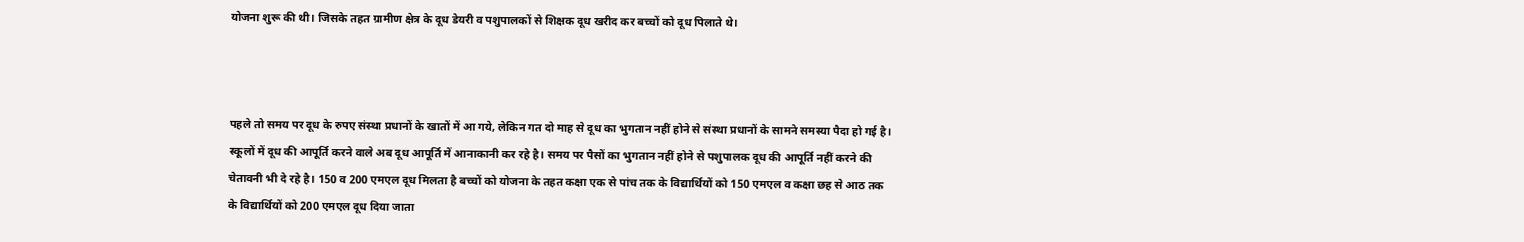योजना शुरू की थी। जिसके तहत ग्रामीण क्षेत्र के दूध डेयरी व पशुपालकों से शिक्षक दूध खरीद कर बच्चों को दूध पिलाते थे।



पहले तो समय पर दूध के रुपए संस्था प्रधानों के खातों में आ गये, लेकिन गत दो माह से दूध का भुगतान नहीं होने से संस्था प्रधानों के सामने समस्या पैदा हो गई है। स्कूलों में दूध की आपूर्ति करने वाले अब दूध आपूर्ति में आनाकानी कर रहे है। समय पर पैसों का भुगतान नहीं होने से पशुपालक दूध की आपूर्ति नहीं करने की चेतावनी भी दे रहे है। 150 व 200 एमएल दूध मिलता है बच्चों को योजना के तहत कक्षा एक से पांच तक के विद्यार्थियों को 150 एमएल व कक्षा छह से आठ तक के विद्यार्थियों को 200 एमएल दूध दिया जाता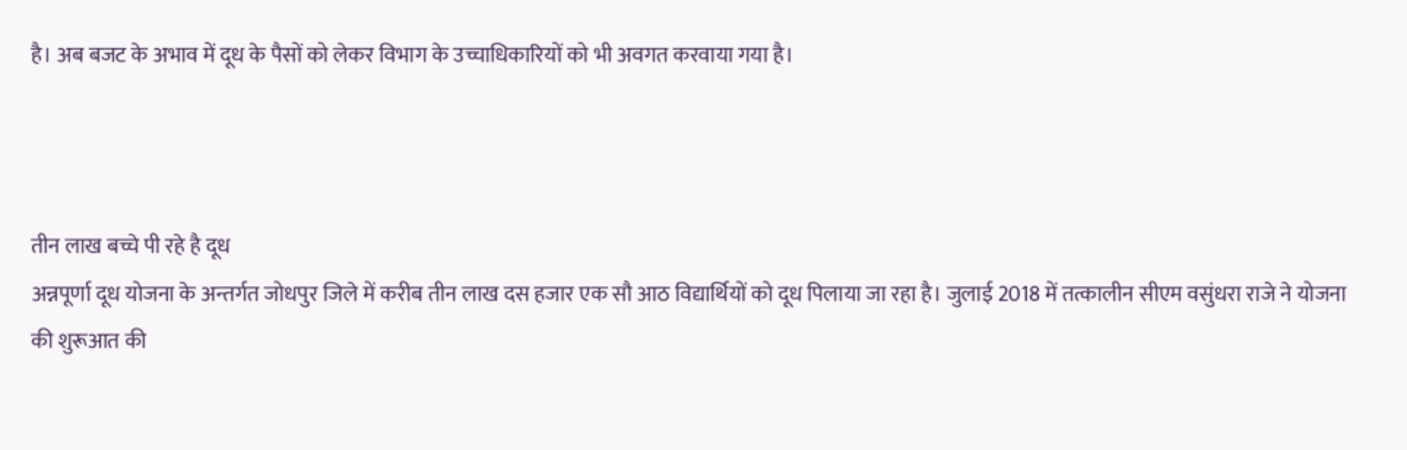है। अब बजट के अभाव में दूध के पैसों को लेकर विभाग के उच्चाधिकारियों को भी अवगत करवाया गया है।



तीन लाख बच्चे पी रहे है दूध
अन्नपूर्णा दूध योजना के अन्तर्गत जोधपुर जिले में करीब तीन लाख दस हजार एक सौ आठ विद्यार्थियों को दूध पिलाया जा रहा है। जुलाई 2018 में तत्कालीन सीएम वसुंधरा राजे ने योजना की शुरूआत की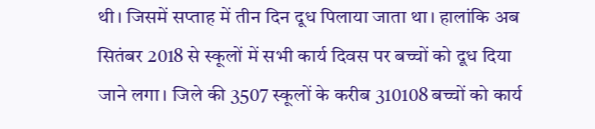थी। जिसमें सप्ताह में तीन दिन दूध पिलाया जाता था। हालांकि अब सितंबर 2018 से स्कूलों में सभी कार्य दिवस पर बच्चों को दूध दिया जाने लगा। जिले की 3507 स्कूलों के करीब 310108 बच्चों को कार्य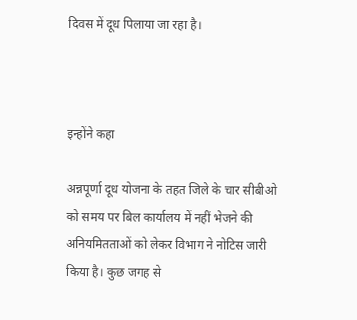दिवस में दूध पिलाया जा रहा है।



इन्होंने कहा

अन्नपूर्णा दूध योजना के तहत जिले के चार सीबीओ को समय पर बिल कार्यालय में नहीं भेजने की अनियमितताओं को लेकर विभाग ने नोटिस जारी किया है। कुछ जगह से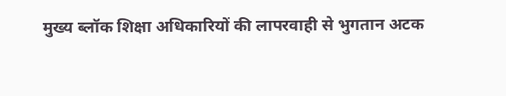मुख्य ब्लॉक शिक्षा अधिकारियों की लापरवाही से भुगतान अटक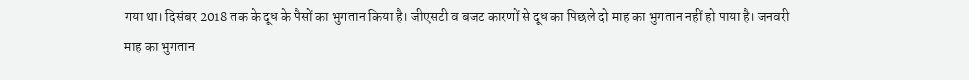गया था। दिसंबर 2018 तक के दूध के पैसों का भुगतान किया है। जीएसटी व बजट कारणों से दूध का पिछले दो माह का भुगतान नहीं हो पाया है। जनवरी माह का भुगतान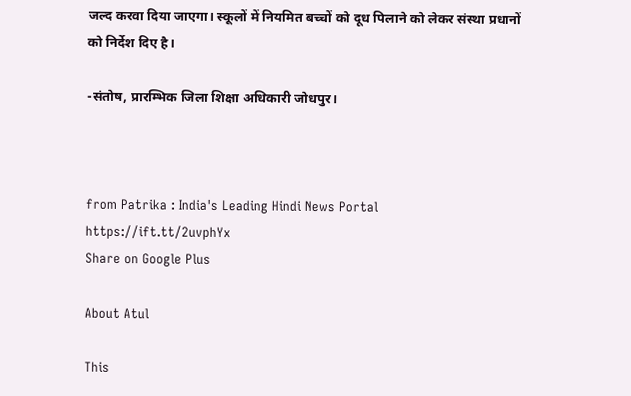जल्द करवा दिया जाएगा। स्कूलों में नियमित बच्चों को दूध पिलाने को लेकर संस्था प्रधानों को निर्देश दिए है।

-संतोष, प्रारम्भिक जिला शिक्षा अधिकारी जोधपुर।



from Patrika : India's Leading Hindi News Portal https://ift.tt/2uvphYx
Share on Google Plus

About Atul

This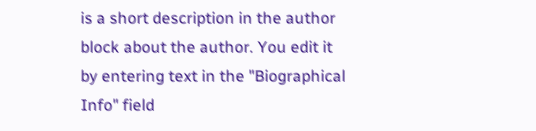is a short description in the author block about the author. You edit it by entering text in the "Biographical Info" field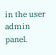in the user admin panel.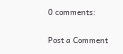0 comments:

Post a Comment